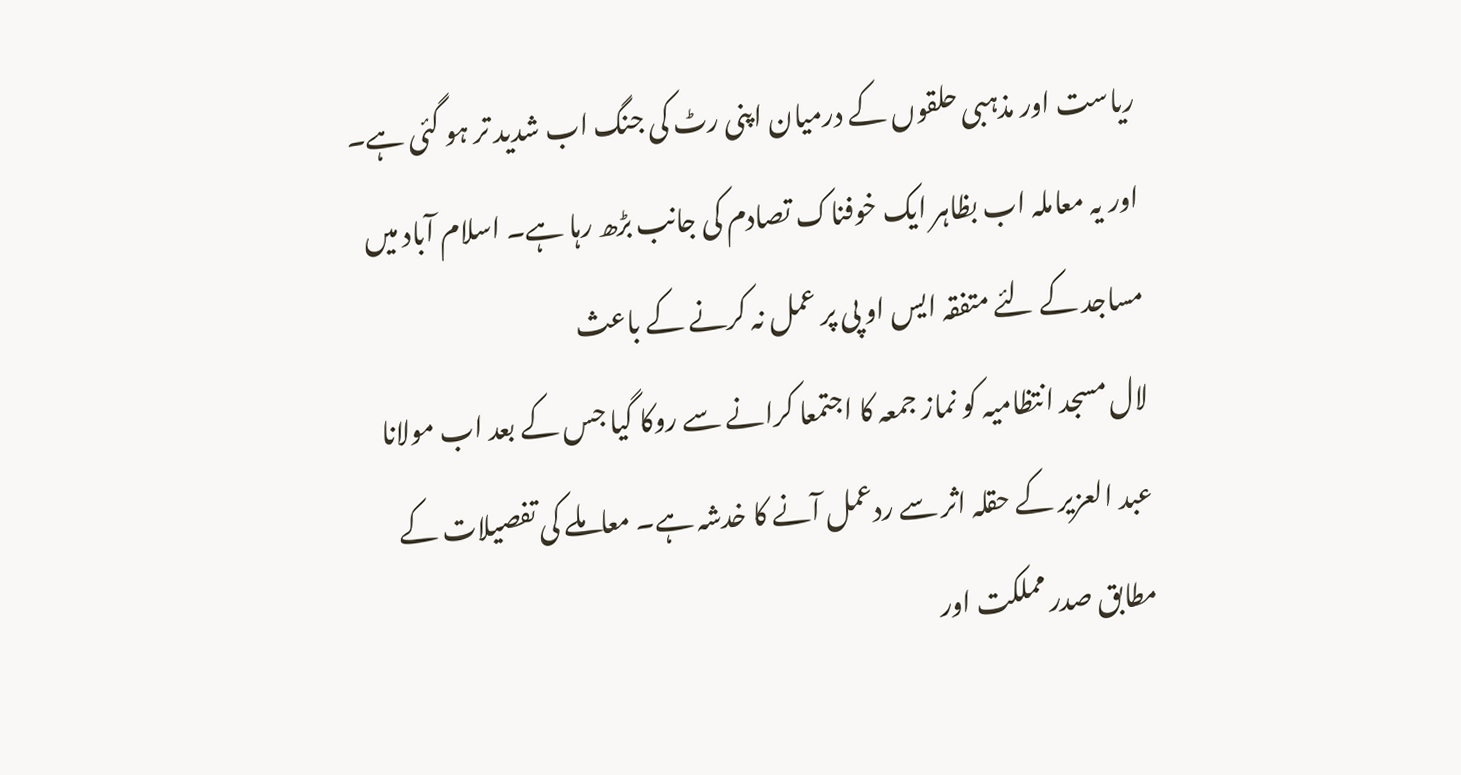ریاست اور مذہبی حلقوں کے درمیان اپنی رٹ کی جنگ اب شدید تر ہو گئی ہے۔ اور یہ معاملہ اب بظاہر ایک خوفناک تصادم کی جانب بڑھ رہا ہے۔ اسلام آباد میں مساجد کے لئے متفقہ ایس او پی پر عمل نہ کرنے کے باعث
لال مسجد انتظامیہ کو نماز جمعہ کا اجتمعا کرانے سے روکا گیا جس کے بعد اب مولانا عبد العزیر کے حقلہ اثر سے ردعمل آنے کا خدشہ ہے۔ معاملے کی تفصیلات کے مطابق صدر مملکت اور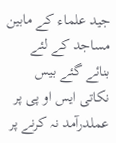جید علماء کے مابین مساجد کے لئے بنائے گئے بیس نکاتی ایس او پی پر عملدرآمد نہ کرنے پر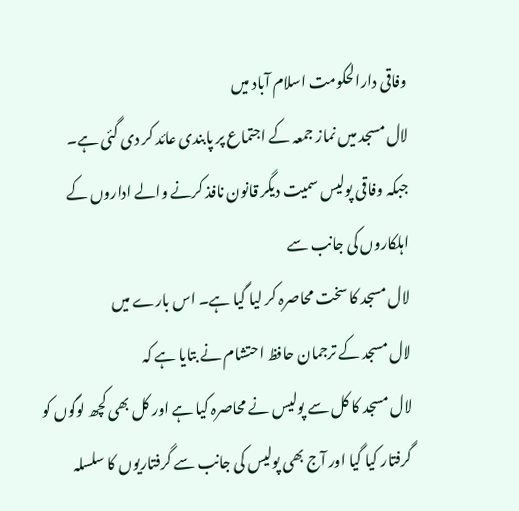وفاقی دارالحکومت اسلام آباد میں
لال مسجد میں نماز جمعہ کے اجتماع پر پابندی عائد کر دی گئی ہے۔
جبکہ وفاقی پولیس سمیت دیگر قانون نافذ کرنے والے اداروں کے اہلکاروں کی جانب سے
لال مسجد کا سخت محاصرہ کر لیا گیا ہے۔ اس بارے میں
لال مسجد کے ترجمان حافظ احتشام نے بتایا ہے کہ
لال مسجد کا کل سے پولیس نے محاصرہ کیا ہے اور کل بھی کچھ لوگوں کو گرفتار کیا گیا اور آج بھی پولیس کی جانب سے گرفتاریوں کا سلسلہ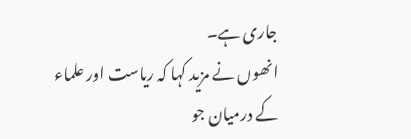جاری ہے۔
انھوں نے مزید کہا کہ ریاست اور علماء کے درمیان جو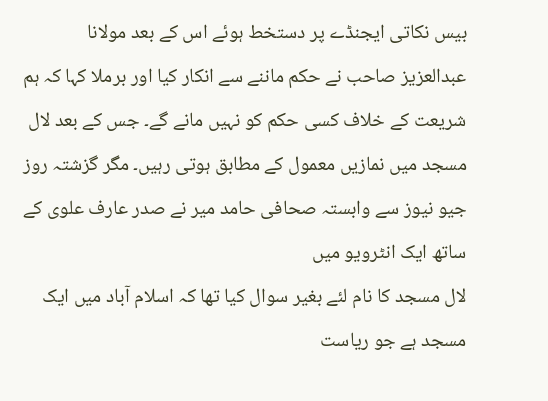بیس نکاتی ایجنڈے پر دستخط ہوئے اس کے بعد مولانا عبدالعزیز صاحب نے حکم ماننے سے انکار کیا اور برملا کہا کہ ہم شریعت کے خلاف کسی حکم کو نہیں مانے گے۔ جس کے بعد لال مسجد میں نمازیں معمول کے مطابق ہوتی رہیں۔ مگر گزشتہ روز جیو نیوز سے وابستہ صحافی حامد میر نے صدر عارف علوی کے ساتھ ایک انٹرویو میں
لال مسجد کا نام لئے بغیر سوال کیا تھا کہ اسلام آباد میں ایک مسجد ہے جو ریاست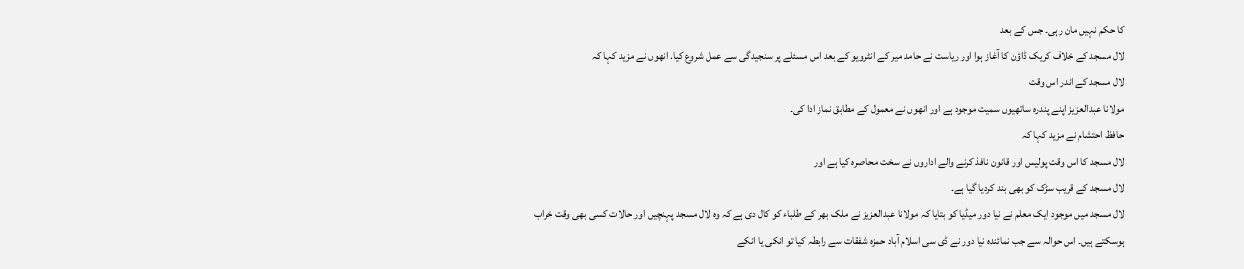کا حکم نہیں مان رہی۔ جس کے بعد
لال مسجد کے خلاف کریک ڈاؤن کا آغاز ہوا اور ریاست نے حامد میر کے انٹرویو کے بعد اس مسئلے پر سنجیدگی سے عمل شروع کیا. انھوں نے مزید کہا کہ
لال مسجد کے اندر اس وقت
مولانا عبدالعزیز اپنے پندرہ ساتھیوں سمیت موجود ہے اور انھوں نے معمول کے مطابق نماز ادا کی۔
حافظ احتشام نے مزید کہا کہ
لال مسجد کا اس وقت پولیس اور قانون نافذ کرنے والے اداروں نے سخت محاصرہ کیا ہے اور
لال مسجد کے قریب سڑک کو بھی بند کردیا گیا ہے۔
لال مسجد میں موجود ایک معلم نے نیا دور میڈیا کو بتایا کہ مولانا عبدالعزیز نے ملک بھر کے طلباء کو کال دی ہے کہ وہ لال مسجد پہنچیں اور حالات کسی بھی وقت خراب ہوسکتے ہیں۔ اس حوالہ سے جب نمائندہ نیا دور نے ڈی سی اسلام آباد حمزہ شفقات سے رابطہ کیا تو انکی یا انکے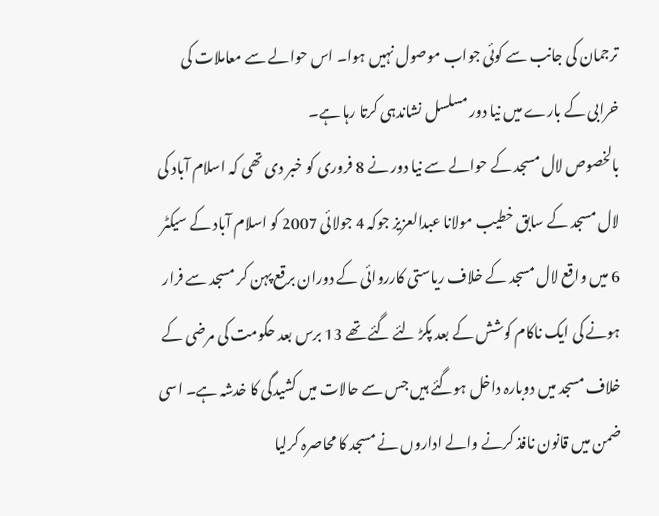ترجمان کی جانب سے کوئی جواب موصول نہیں ہوا۔ اس حوالے سے معاملات کی خرابی کے بارے میں نیا دور مسلسل نشاندہی کرتا رہا ہے۔
بالخصوص لال مسجد کے حوالے سے نیا دور نے 8 فروری کو خبر دی تھی کہ اسلام آباد کی لال مسجد کے سابق خطیب مولانا عبدالعزیز جوکہ 4 جولائی 2007 کو اسلام آباد کے سیکٹر 6 میں واقع لال مسجد کے خلاف ریاستی کارروائی کے دوران برقع پہن کر مسجد سے فرار ہونے کی ایک ناکام کوشش کے بعد پکڑ لئے گئے تھے 13 برس بعد حکومت کی مرضی کے خلاف مسجد میں دوبارہ داخل ہوگئے ہیں جس سے حالات میں کشیدگی کا خدشہ ہے۔ اسی ضمن میں قانون نافذ کرنے والے اداروں نے مسجد کا محاصرہ کرلیا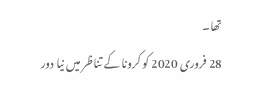تھا۔
28 فروری 2020 کو کرونا کے تناظر میں نیا دور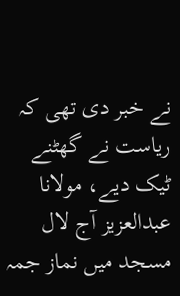نے خبر دی تھی کہ ریاست نے گھٹنے ٹیک دیے، مولانا عبدالعزیز آج لال مسجد میں نماز جمہ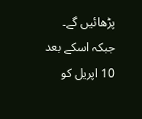پڑھائیں گے۔ جبکہ اسکے بعد 10 اپریل کو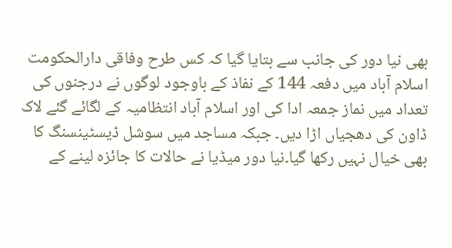بھی نیا دور کی جانب سے بتایا گیا کہ کس طرح وفاقی دارالحکومت اسلام آباد میں دفعہ 144 کے نفاذ کے باوجود لوگوں نے درجنوں کی تعداد میں نماز جمعہ ادا کی اور اسلام آباد انتظامیہ کے لگائے گئے لاک ڈاون کی دھجیاں اڑا دیں۔ جبکہ مساجد میں سوشل ڈیسٹینسنگ کا بھی خیال نہیں رکھا گیا۔نیا دور میڈیا نے حالات کا جائزہ لینے کے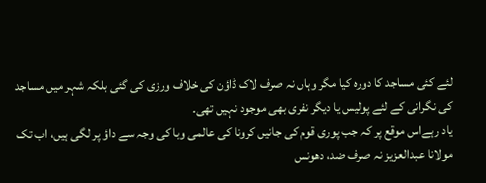لئے کئی مساجد کا دورہ کیا مگر وہاں نہ صرف لاک ڈاؤن کی خلاف ورزی کی گئی بلکہ شہر میں مساجد کی نگرانی کے لئے پولیس یا دیگر نفری بھی موجود نہیں تھی۔
یاد رہےاس موقع پر کہ جب پوری قوم کی جانیں کرونا کی عالمی وبا کی وجہ سے داؤ پر لگی ہیں، اب تک
مولانا عبدالعزیز نہ صرف ضد، دھونس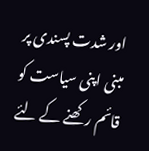اور شدت پسندی پر مبنی اپنی سیاست کو قائم رکھنے کے لئے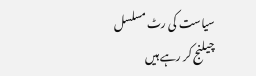سیاست کی رٹ مسلسل چیلنج کر رہے ہیں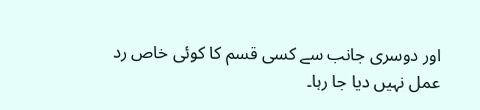اور دوسری جانب سے کسی قسم کا کوئی خاص رد عمل نہیں دیا جا رہا۔